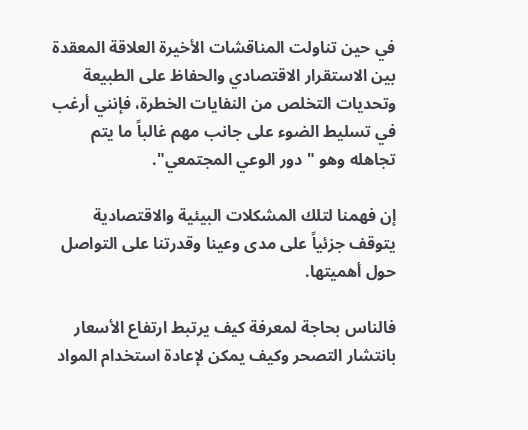في حين تناولت المناقشات الأخيرة العلاقة المعقدة بين الاستقرار الاقتصادي والحفاظ على الطبيعة وتحديات التخلص من النفايات الخطرة، فإنني أرغب في تسليط الضوء على جانب مهم غالباً ما يتم تجاهله وهو "دور الوعي المجتمعي".

إن فهمنا لتلك المشكلات البيئية والاقتصادية يتوقف جزئياً على مدى وعينا وقدرتنا على التواصل حول أهميتها.

فالناس بحاجة لمعرفة كيف يرتبط ارتفاع الأسعار بانتشار التصحر وكيف يمكن لإعادة استخدام المواد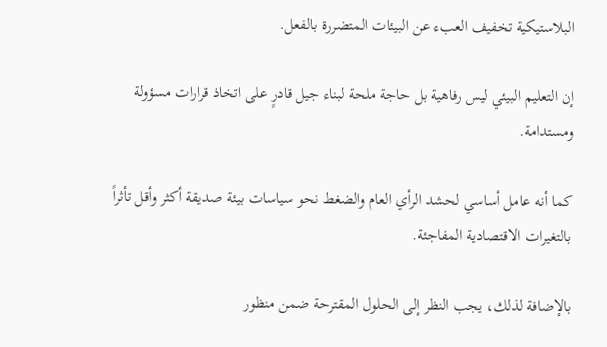البلاستيكية تخفيف العبء عن البيئات المتضررة بالفعل.

إن التعليم البيئي ليس رفاهية بل حاجة ملحة لبناء جيل قادرٍ على اتخاذ قرارات مسؤولة ومستدامة.

كما أنه عامل أساسي لحشد الرأي العام والضغط نحو سياسات بيئة صديقة أكثر وأقل تأثراً بالتغيرات الاقتصادية المفاجئة.

بالإضافة لذلك، يجب النظر إلى الحلول المقترحة ضمن منظور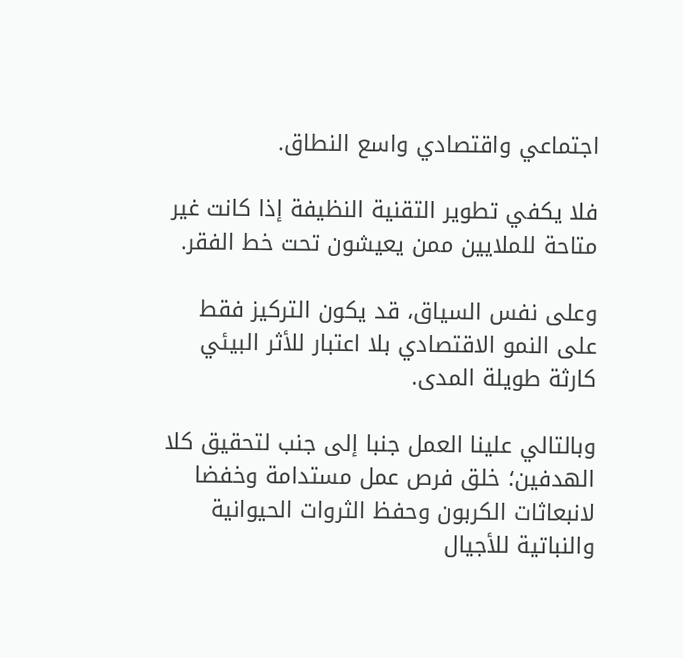اجتماعي واقتصادي واسع النطاق.

فلا يكفي تطوير التقنية النظيفة إذا كانت غير متاحة للملايين ممن يعيشون تحت خط الفقر.

وعلى نفس السياق، قد يكون التركيز فقط على النمو الاقتصادي بلا اعتبار للأثر البيئي كارثة طويلة المدى.

وبالتالي علينا العمل جنبا إلى جنب لتحقيق كلا الهدفين؛ خلق فرص عمل مستدامة وخفضا لانبعاثات الكربون وحفظ الثروات الحيوانية والنباتية للأجيال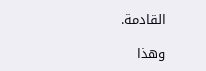القادمة.

وهذا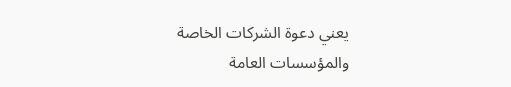يعني دعوة الشركات الخاصة والمؤسسات العامة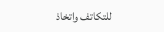للتكاتف واتخاذ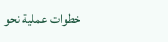خطوات عملية نحو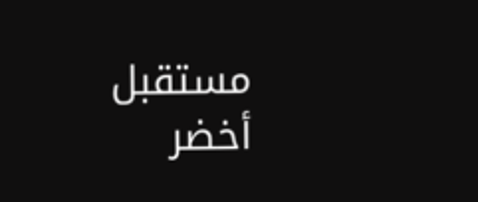مستقبل أخضر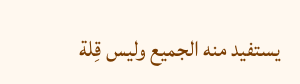يستفيد منه الجميع وليس قِلة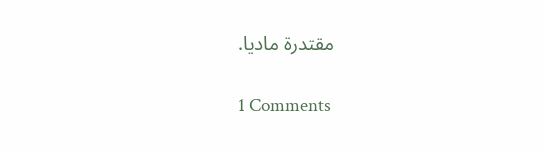مقتدرة ماديا.

1 Comments